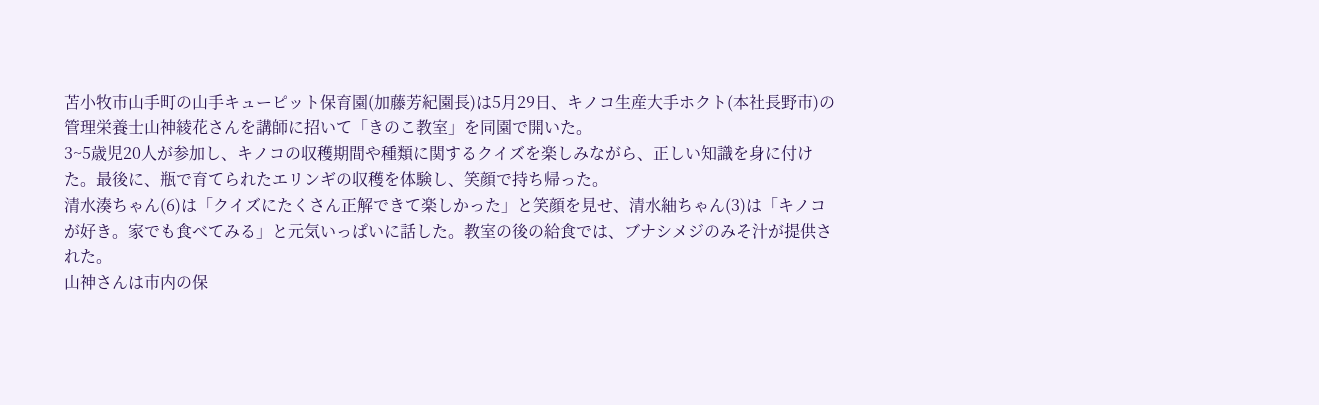苫小牧市山手町の山手キューピット保育園(加藤芳紀園長)は5月29日、キノコ生産大手ホクト(本社長野市)の管理栄養士山神綾花さんを講師に招いて「きのこ教室」を同園で開いた。
3~5歳児20人が参加し、キノコの収穫期間や種類に関するクイズを楽しみながら、正しい知識を身に付けた。最後に、瓶で育てられたエリンギの収穫を体験し、笑顔で持ち帰った。
清水湊ちゃん(6)は「クイズにたくさん正解できて楽しかった」と笑顔を見せ、清水紬ちゃん(3)は「キノコが好き。家でも食べてみる」と元気いっぱいに話した。教室の後の給食では、ブナシメジのみそ汁が提供された。
山神さんは市内の保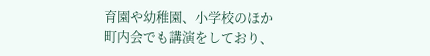育園や幼稚園、小学校のほか町内会でも講演をしており、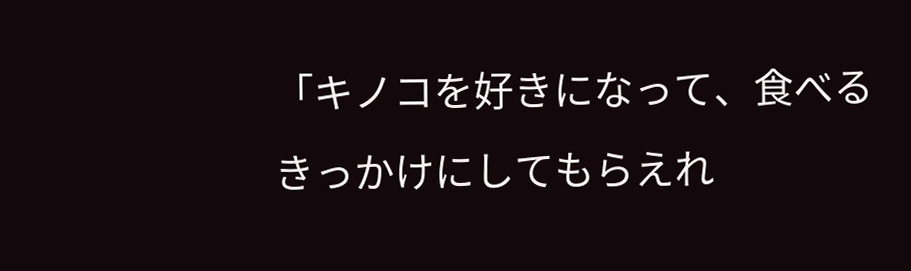「キノコを好きになって、食べるきっかけにしてもらえれ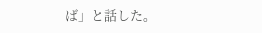ば」と話した。